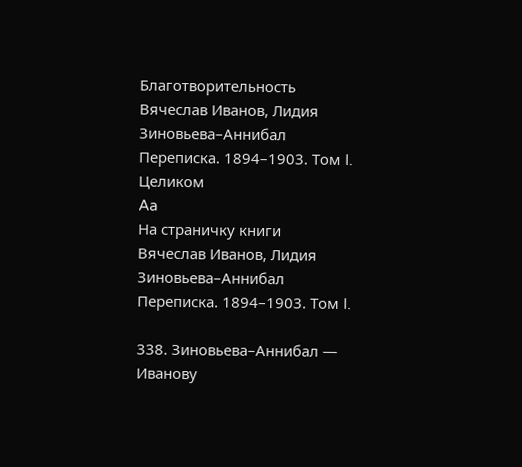Благотворительность
Вячеслав Иванов, Лидия Зиновьева–Аннибал Переписка. 1894–1903. Том I.
Целиком
Aa
На страничку книги
Вячеслав Иванов, Лидия Зиновьева–Аннибал Переписка. 1894–1903. Том I.

338. Зиновьева–Аннибал — Иванову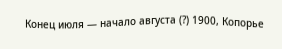Конец июля — начало августа (?) 1900, Копорье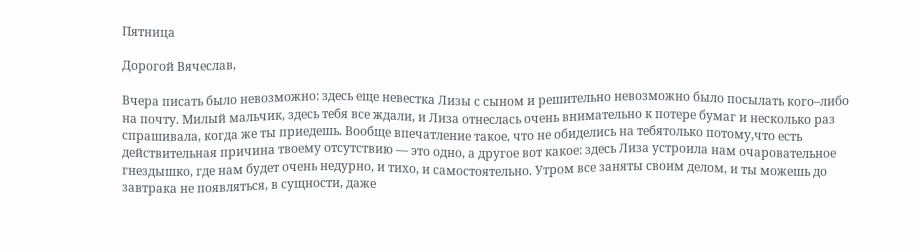Пятница

Дорогой Вячеслав,

Вчера писать было невозможно: здесь еще невестка Лизы с сыном и решительно невозможно было посылать кого–либо на почту. Милый мальчик, здесь тебя все ждали, и Лиза отнеслась очень внимательно к потере бумаг и несколько раз спрашивала, когда же ты приедешь. Вообще впечатление такое, что не обиделись на тебятолько потому,что есть действительная причина твоему отсутствию — это одно, а другое вот какое: здесь Лиза устроила нам очаровательное гнездышко, где нам будет очень недурно, и тихо, и самостоятельно. Утром все заняты своим делом, и ты можешь до завтрака не появляться, в сущности, даже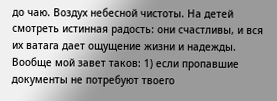до чаю. Воздух небесной чистоты. На детей смотреть истинная радость: они счастливы, и вся их ватага дает ощущение жизни и надежды. Вообще мой завет таков: 1) если пропавшие документы не потребуют твоего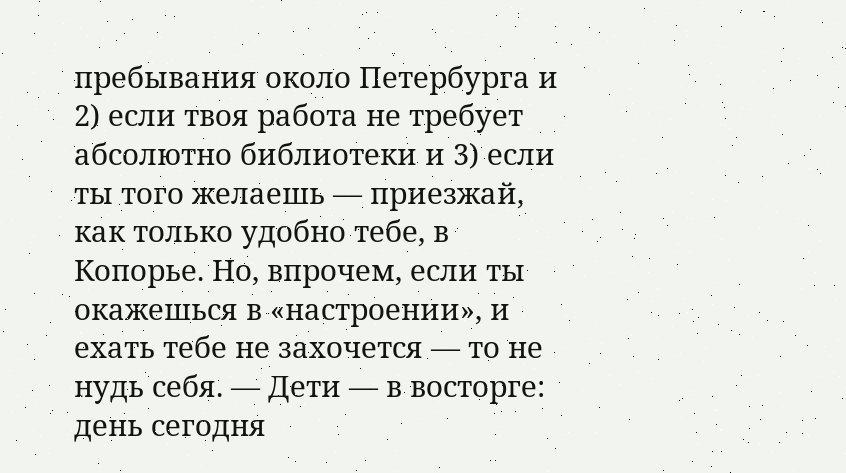пребывания около Петербурга и 2) если твоя работа не требует абсолютно библиотеки и 3) если ты того желаешь — приезжай, как только удобно тебе, в Копорье. Но, впрочем, если ты окажешься в «настроении», и ехать тебе не захочется — то не нудь себя. — Дети — в восторге: день сегодня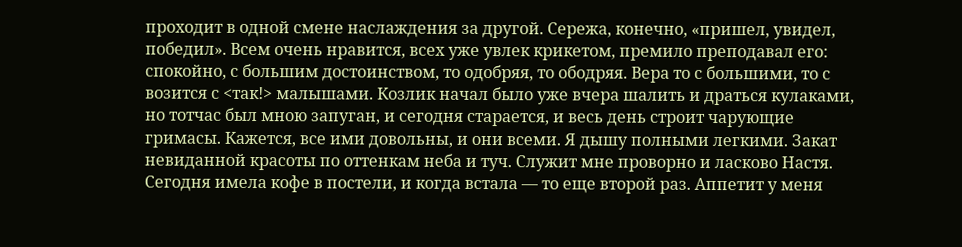проходит в одной смене наслаждения за другой. Сережа, конечно, «пришел, увидел, победил». Всем очень нравится, всех уже увлек крикетом, премило преподавал его: спокойно, с большим достоинством, то одобряя, то ободряя. Вера то с большими, то с возится с <так!> малышами. Козлик начал было уже вчера шалить и драться кулаками, но тотчас был мною запуган, и сегодня старается, и весь день строит чарующие гримасы. Кажется, все ими довольны, и они всеми. Я дышу полными легкими. Закат невиданной красоты по оттенкам неба и туч. Служит мне проворно и ласково Настя. Сегодня имела кофе в постели, и когда встала — то еще второй раз. Аппетит у меня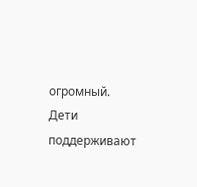огромный. Дети поддерживают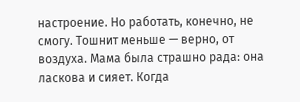настроение. Но работать, конечно, не смогу. Тошнит меньше — верно, от воздуха. Мама была страшно рада: она ласкова и сияет. Когда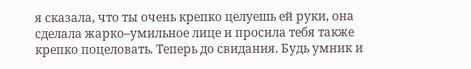я сказала, что ты очень крепко целуешь ей руки, она сделала жарко–умильное лице и просила тебя также крепко поцеловать. Теперь до свидания. Будь умник и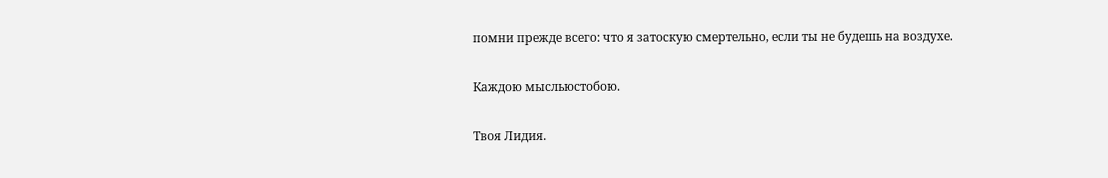помни прежде всего: что я затоскую смертельно, если ты не будешь на воздухе.

Каждою мысльюстобою.

Твоя Лидия.